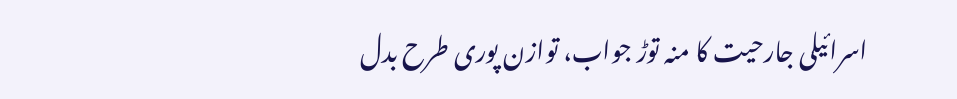اسرائیلی جارحیت کا منہ توڑ جواب، توازن پوری طرح بدل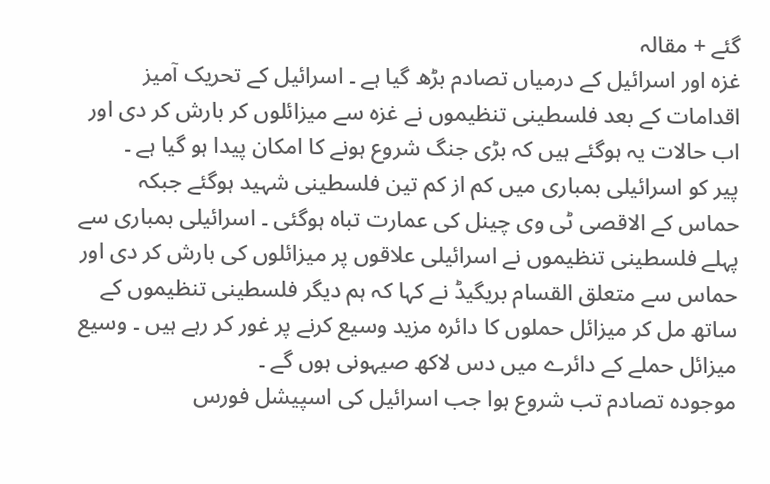گئے + مقالہ
غزہ اور اسرائیل کے درمیاں تصادم بڑھ گیا ہے ۔ اسرائیل کے تحریک آمیز اقدامات کے بعد فلسطینی تنظیموں نے غزہ سے میزائلوں کر بارش کر دی اور اب حالات یہ ہوگئے ہیں کہ بڑی جنگ شروع ہونے کا امکان پیدا ہو گیا ہے ۔
پیر کو اسرائیلی بمباری میں کم از کم تین فلسطینی شہید ہوگئے جبکہ حماس کے الاقصی ٹی وی چینل کی عمارت تباہ ہوگئی ۔ اسرائیلی بمباری سے پہلے فلسطینی تنظیموں نے اسرائیلی علاقوں پر میزائلوں کی بارش کر دی اور حماس سے متعلق القسام بریگیڈ نے کہا کہ ہم دیگر فلسطینی تنظیموں کے ساتھ مل کر میزائل حملوں کا دائرہ مزید وسیع کرنے پر غور کر رہے ہیں ۔ وسیع میزائل حملے کے دائرے میں دس لاکھ صیہونی ہوں گے ۔
موجودہ تصادم تب شروع ہوا جب اسرائیل کی اسپیشل فورس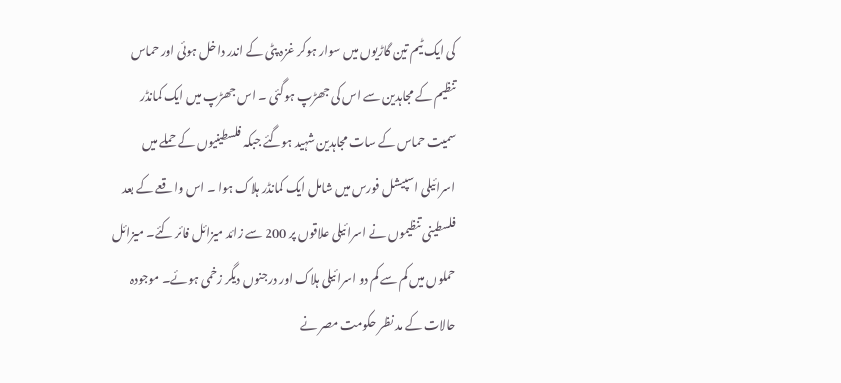کی ایک ٹیم تین گاڑیوں میں سوار ہوکر غزہ پٹی کے اندر داخل ہوئی اور حماس تنظیم کے مجاہدین سے اس کی جھڑپ ہوگئی ۔ اس جھڑپ میں ایک کمانڈر سمیت حماس کے سات مجاہدین شہید ہوگئے جبکہ فلسطینیوں کے حملے میں اسرائیلی اسپیشل فورس میں شامل ایک کمانڈر ہلاک ہوا ۔ اس واقعے کے بعد فلسطینی تنظیموں نے اسرائیلی علاقوں پر 200 سے زائد میزائل فائر کئے۔ میزائل حملوں میں کم سے کم دو اسرائیلی ہلاک اور درجنوں دیگر زخمی ہوئے۔ موجودہ حالات کے مد نظر حکومت مصر نے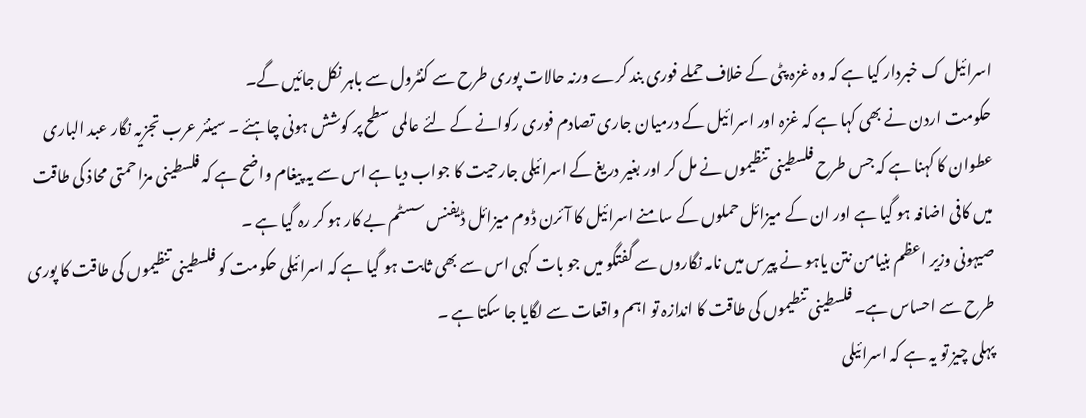اسرائیل ک خبردار کیا ہے کہ وہ غزہ پٹی کے خلاف حملے فوری بند کرے ورنہ حالات پوری طرح سے کنٹرول سے باہر نکل جائیں گے۔
حکومت اردن نے بھی کہا ہے کہ غزہ اور اسرائیل کے درمیان جاری تصادم فوری رکوانے کے لئے عالمی سطح پر کوشش ہونی چاہئے ۔ سینئر عرب تجزیہ نگار عبد الباری عطوان کا کہنا ہے کہ جس طرح فلسطینی تنظیموں نے مل کر اور بغیر دریغ کے اسرائیلی جارحیت کا جواب دیا ہے اس سے یہ پیغام واضح ہے کہ فلسطینی مزاحمتی محاذ کی طاقت میں کافی اضافہ ہو گیا ہے اور ان کے میزائل حملوں کے سامنے اسرائیل کا آئرن ڈوم میزائل ڈیفنس سسٹم بے کار ہو کر رہ گیا ہے ۔
صیہونی وزیر اعظم بنیامن نتن یاہو نے پیرس میں نامہ نگاروں سے گفتگو میں جو بات کہی اس سے بھی ثابت ہو گیا ہے کہ اسرائیلی حکومت کو فلسطینی تنظیموں کی طاقت کا پوری طرح سے احساس ہے۔ فلسطینی تنطیموں کی طاقت کا اندازہ تو اہم واقعات سے لگایا جا سکتا ہے ۔
پہلی چيز تو یہ ہے کہ اسرائیلی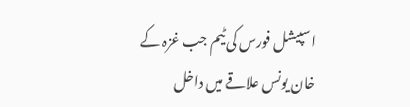اسپیشل فورس کی ٹیم جب غزہ کے خان یونس علاقے میں داخل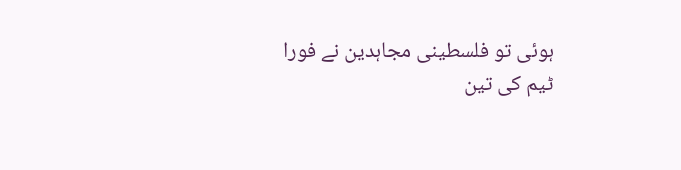ہوئی تو فلسطینی مجاہدین نے فورا ٹیم کی تین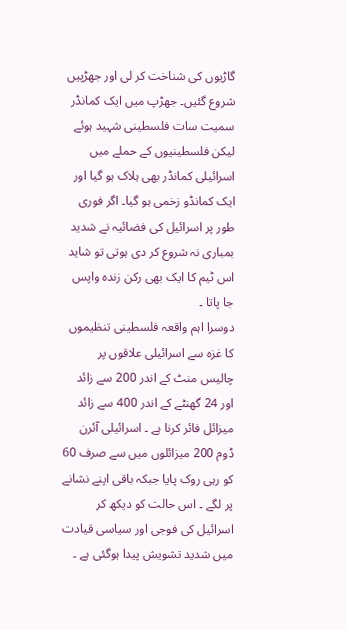گاڑیوں کی شناخت کر لی اور جھڑپیں شروع گئیں۔ جھڑپ میں ایک کمانڈر سمیت سات فلسطینی شہید ہوئے لیکن فلسطینیوں کے حملے میں اسرائیلی کمانڈر بھی ہلاک ہو گيا اور ایک کمانڈو زخمی ہو گیا۔ اگر فوری طور پر اسرائیل کی فضائیہ نے شدید بمباری نہ شروع کر دی ہوتی تو شاید اس ٹیم کا ایک بھی رکن زندہ واپس جا پاتا ۔
دوسرا اہم واقعہ فلسطینی تنظیموں کا غزہ سے اسرائیلی علاقوں پر چالیس منٹ کے اندر 200 سے زائد اور 24 گھنٹے کے اندر 400 سے زائد میزائل فائر کرنا ہے ۔ اسرائیلی آئرن ڈوم 200 میزائلوں میں سے صرف 60 کو رہی روک پایا جبکہ باقی اپنے نشانے پر لگے ۔ اس حالت کو دیکھ کر اسرائیل کی فوجی اور سیاسی قیادت میں شدید تشویش پیدا ہوگئی ہے ۔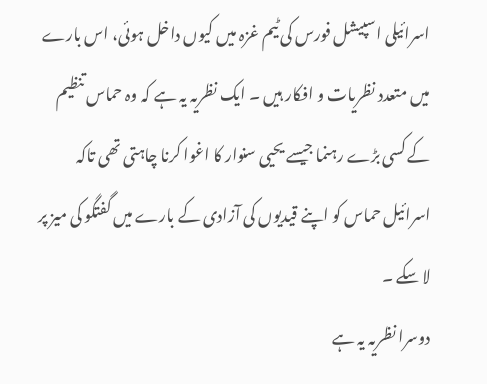اسرائیلی اسپیشل فورس کی ٹیم غزہ میں کیوں داخل ہوئی، اس بارے میں متعدد نظریات و افکار ہیں ۔ ایک نظریہ یہ ہے کہ وہ حماس تنظیم کے کسی بڑے رہنما جیسے یحیی سنوار کا اغوا کرنا چاہتی تھی تاکہ اسرائیل حماس کو اپنے قیدیوں کی آزادی کے بارے میں گفتگو کی میز پر لا سکے ۔
دوسرا نظریہ یہ ہے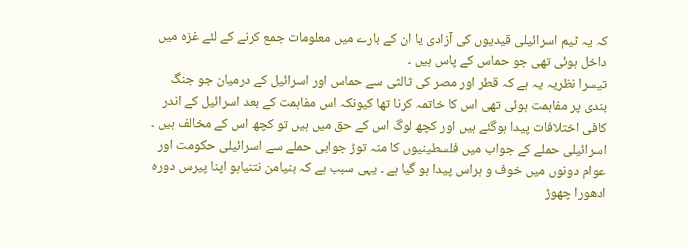کہ یہ ٹیم اسرائیلی قیدیوں کی آزادی یا ان کے بارے میں معلومات جمع کرنے کے لئے غزہ میں داخل ہوئی تھی جو حماس کے پاس ہیں ۔
تیسرا نظریہ یہ ہے کہ قطر اور مصر کی ثالثی سے حماس اور اسرائیل کے درمیان جو جنگ بندی پر مفاہمت ہوئی تھی اس کا خاتمہ کرنا تھا کیونکہ اس مفاہمت کے بعد اسرائیل کے اندر کافی اختلافات پیدا ہوگئے ہیں اور کچھ لوگ اس کے حق میں ہیں تو کچھ اس کے مخالف ہیں ۔
اسرائیلی حملے کے جواب میں فلسطینیوں کا منہ توڑ جوابی حملے سے اسرائیلی حکومت اور عوام دونوں میں خوف و ہراس پیدا ہو گیا ہے ۔ یہی سبب ہے کہ بنیامن نتنیاہو اپنا پیرس دورہ ادھورا چھوڑ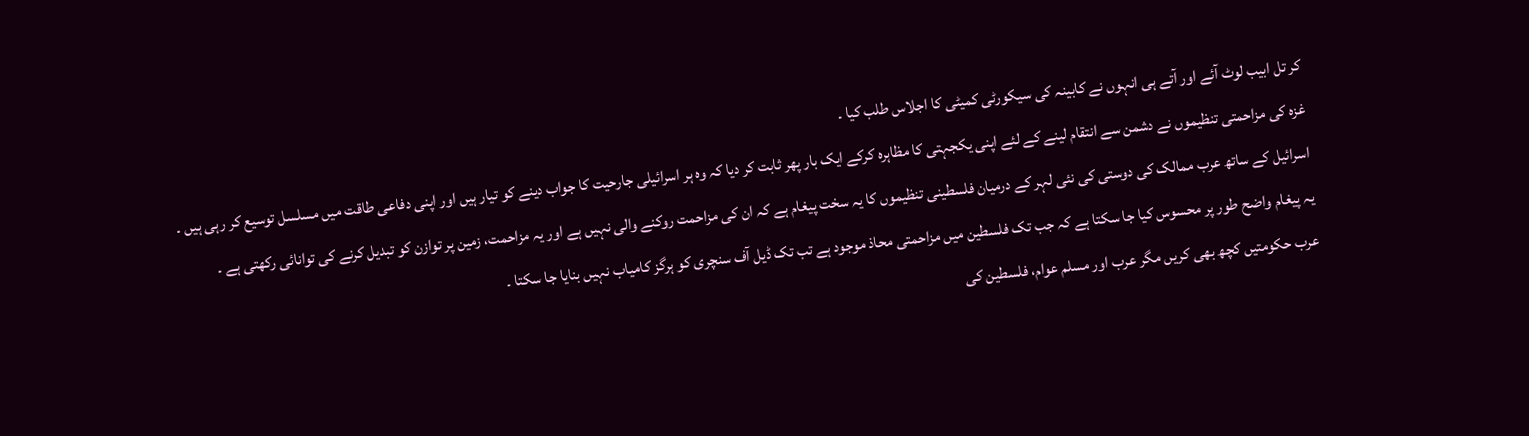کر تل ابیب لوٹ آئے اور آتے ہی انہوں نے کابینہ کی سیکورٹی کمیٹی کا اجلاس طلب کیا ۔
غزہ کی مزاحمتی تنظیموں نے دشمن سے انتقام لینے کے لئے اپنی یکجہتی کا مظاہرہ کرکے ایک بار پھر ثابت کر دیا کہ وہ ہر اسرائیلی جارحیت کا جواب دینے کو تیار ہیں اور اپنی دفاعی طاقت میں مسلسل توسیع کر رہی ہیں ۔
اسرائیل کے ساتھ عرب ممالک کی دوستی کی نئی لہر کے درمیان فلسطینی تنظیموں کا یہ سخت پیغام ہے کہ ان کی مزاحمت روکنے والی نہیں ہے اور یہ مزاحمت، زمین پر توازن کو تبدیل کرنے کی توانائی رکھتی ہے ۔
یہ پیغام واضح طور پر محسوس کیا جا سکتا ہے کہ جب تک فلسطین میں مزاحمتی محاذ موجود ہے تب تک ڈیل آف سنچری کو ہرگز کامیاب نہیں بنایا جا سکتا ۔
عرب حکومتیں کچھ بھی کریں مگر عرب اور مسلم عوام، فلسطین کی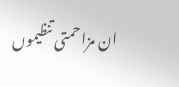ان مزاحمتی تنظیموں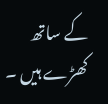کے ساتھ کھڑے ہیں ۔